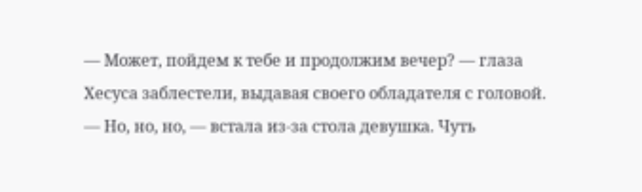— Может, пойдем к тебе и продолжим вечер? — глаза Хесуса заблестели, выдавая своего обладателя с головой.
— Но, но, но, — встала из-за стола девушка. Чуть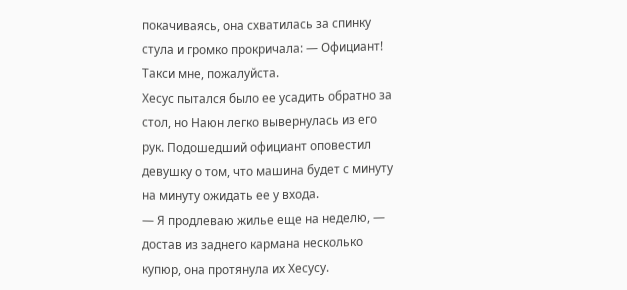покачиваясь, она схватилась за спинку стула и громко прокричала: — Официант! Такси мне, пожалуйста.
Хесус пытался было ее усадить обратно за стол, но Наюн легко вывернулась из его рук. Подошедший официант оповестил девушку о том, что машина будет с минуту на минуту ожидать ее у входа.
— Я продлеваю жилье еще на неделю, — достав из заднего кармана несколько купюр, она протянула их Хесусу.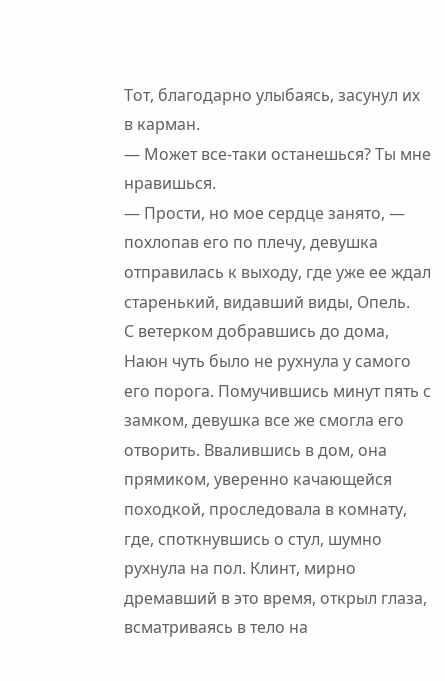Тот, благодарно улыбаясь, засунул их в карман.
— Может все-таки останешься? Ты мне нравишься.
— Прости, но мое сердце занято, — похлопав его по плечу, девушка отправилась к выходу, где уже ее ждал старенький, видавший виды, Опель.
С ветерком добравшись до дома, Наюн чуть было не рухнула у самого его порога. Помучившись минут пять с замком, девушка все же смогла его отворить. Ввалившись в дом, она прямиком, уверенно качающейся походкой, проследовала в комнату, где, споткнувшись о стул, шумно рухнула на пол. Клинт, мирно дремавший в это время, открыл глаза, всматриваясь в тело на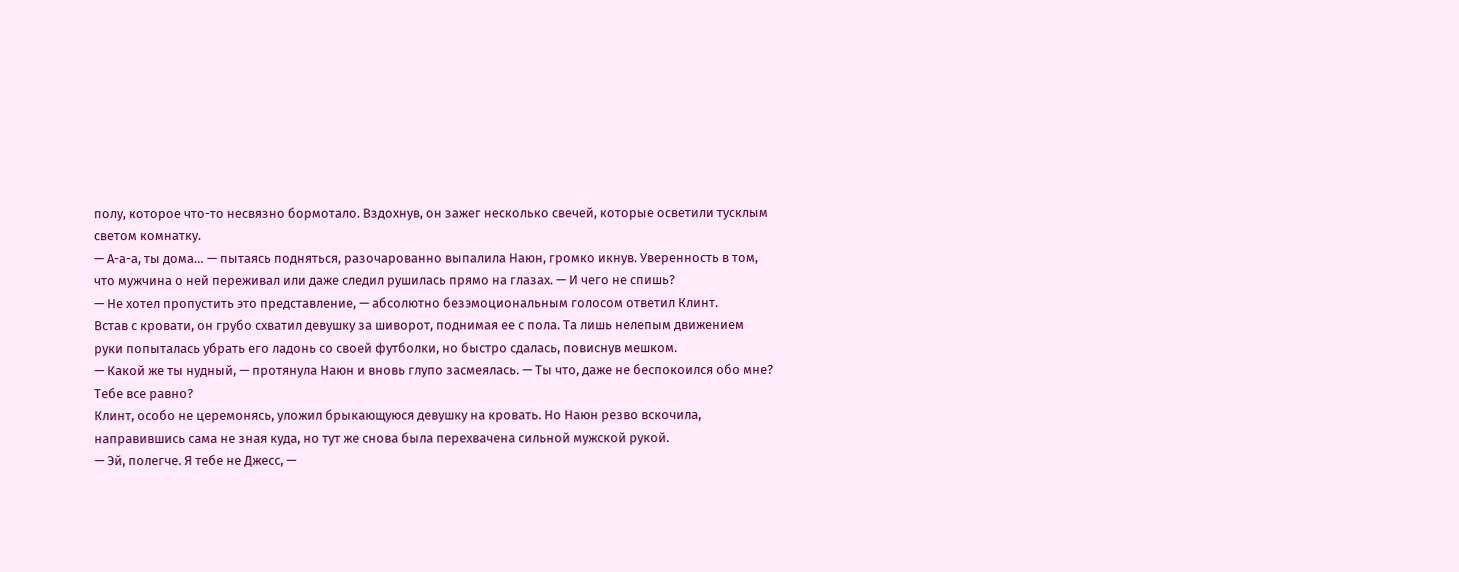полу, которое что-то несвязно бормотало. Вздохнув, он зажег несколько свечей, которые осветили тусклым светом комнатку.
— А-а-а, ты дома… — пытаясь подняться, разочарованно выпалила Наюн, громко икнув. Уверенность в том, что мужчина о ней переживал или даже следил рушилась прямо на глазах. — И чего не спишь?
— Не хотел пропустить это представление, — абсолютно безэмоциональным голосом ответил Клинт.
Встав с кровати, он грубо схватил девушку за шиворот, поднимая ее с пола. Та лишь нелепым движением руки попыталась убрать его ладонь со своей футболки, но быстро сдалась, повиснув мешком.
— Какой же ты нудный, — протянула Наюн и вновь глупо засмеялась. — Ты что, даже не беспокоился обо мне? Тебе все равно?
Клинт, особо не церемонясь, уложил брыкающуюся девушку на кровать. Но Наюн резво вскочила, направившись сама не зная куда, но тут же снова была перехвачена сильной мужской рукой.
— Эй, полегче. Я тебе не Джесс, —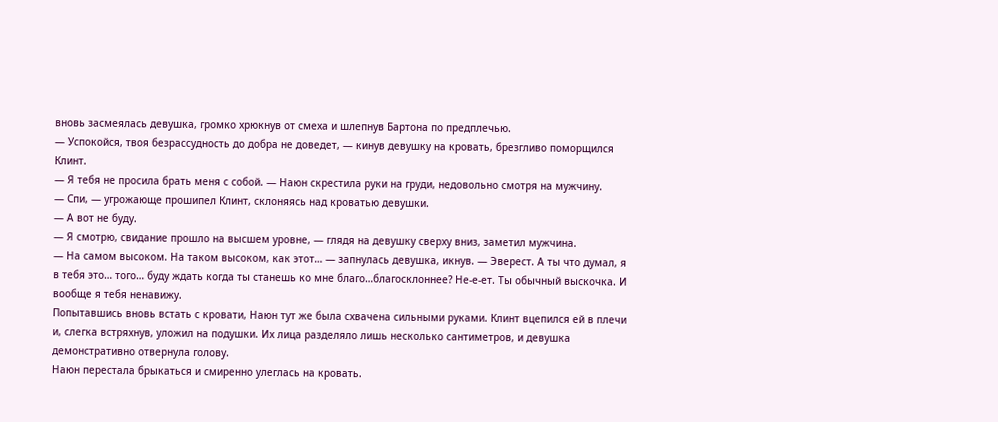вновь засмеялась девушка, громко хрюкнув от смеха и шлепнув Бартона по предплечью.
— Успокойся, твоя безрассудность до добра не доведет, — кинув девушку на кровать, брезгливо поморщился Клинт.
— Я тебя не просила брать меня с собой. — Наюн скрестила руки на груди, недовольно смотря на мужчину.
— Спи, — угрожающе прошипел Клинт, склоняясь над кроватью девушки.
— А вот не буду.
— Я смотрю, свидание прошло на высшем уровне, — глядя на девушку сверху вниз, заметил мужчина.
— На самом высоком. На таком высоком, как этот… — запнулась девушка, икнув. — Эверест. А ты что думал, я в тебя это… того… буду ждать когда ты станешь ко мне благо…благосклоннее? Не-е-ет. Ты обычный выскочка. И вообще я тебя ненавижу.
Попытавшись вновь встать с кровати, Наюн тут же была схвачена сильными руками. Клинт вцепился ей в плечи и, слегка встряхнув, уложил на подушки. Их лица разделяло лишь несколько сантиметров, и девушка демонстративно отвернула голову.
Наюн перестала брыкаться и смиренно улеглась на кровать.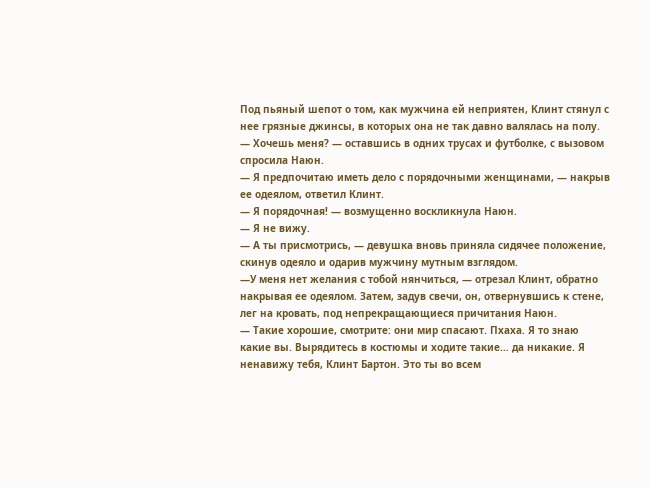Под пьяный шепот о том, как мужчина ей неприятен, Клинт стянул с нее грязные джинсы, в которых она не так давно валялась на полу.
— Хочешь меня? — оставшись в одних трусах и футболке, с вызовом спросила Наюн.
— Я предпочитаю иметь дело с порядочными женщинами, — накрыв ее одеялом, ответил Клинт.
— Я порядочная! — возмущенно воскликнула Наюн.
— Я не вижу.
— А ты присмотрись, — девушка вновь приняла сидячее положение, скинув одеяло и одарив мужчину мутным взглядом.
—У меня нет желания с тобой нянчиться, — отрезал Клинт, обратно накрывая ее одеялом. Затем, задув свечи, он, отвернувшись к стене, лег на кровать, под непрекращающиеся причитания Наюн.
— Такие хорошие, смотрите: они мир спасают. Пхаха. Я то знаю какие вы. Вырядитесь в костюмы и ходите такие… да никакие. Я ненавижу тебя, Клинт Бартон. Это ты во всем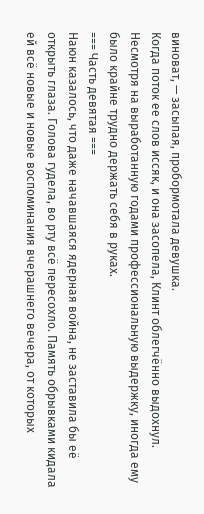виноват, — засыпая, пробормотала девушка.
Когда поток ее слов иссяк, и она засопела, Клинт облегчённо выдохнул. Несмотря на выработанную годами профессиональную выдержку, иногда ему было крайне трудно держать себя в руках.
=== Часть девятая ===
Наюн казалось, что даже начавшаяся ядерная война, не заставила бы её открыть глаза. Голова гудела, во рту всё пересохло. Память обрывками кидала ей всё новые и новые воспоминания вчерашнего вечера, от которых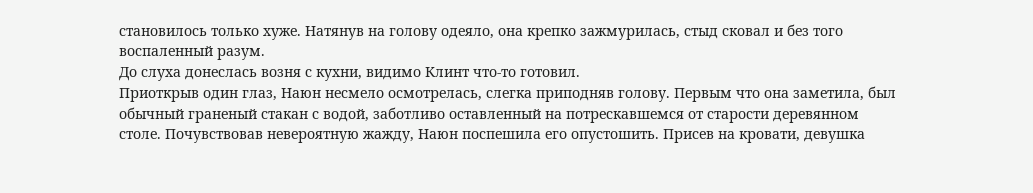становилось только хуже. Натянув на голову одеяло, она крепко зажмурилась, стыд сковал и без того воспаленный разум.
До слуха донеслась возня с кухни, видимо Клинт что-то готовил.
Приоткрыв один глаз, Наюн несмело осмотрелась, слегка приподняв голову. Первым что она заметила, был обычный граненый стакан с водой, заботливо оставленный на потрескавшемся от старости деревянном столе. Почувствовав невероятную жажду, Наюн поспешила его опустошить. Присев на кровати, девушка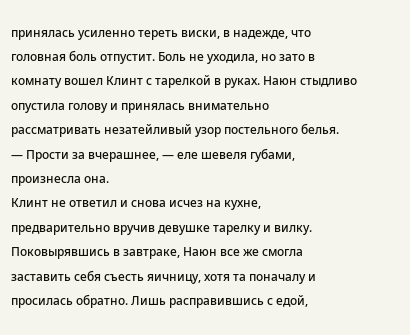принялась усиленно тереть виски, в надежде, что головная боль отпустит. Боль не уходила, но зато в комнату вошел Клинт с тарелкой в руках. Наюн стыдливо опустила голову и принялась внимательно рассматривать незатейливый узор постельного белья.
— Прости за вчерашнее, — еле шевеля губами, произнесла она.
Клинт не ответил и снова исчез на кухне, предварительно вручив девушке тарелку и вилку. Поковырявшись в завтраке, Наюн все же смогла заставить себя съесть яичницу, хотя та поначалу и просилась обратно. Лишь расправившись с едой,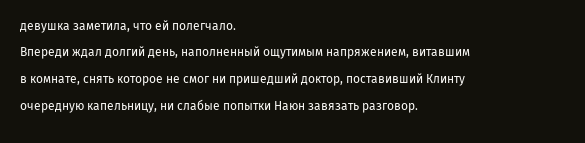девушка заметила, что ей полегчало.
Впереди ждал долгий день, наполненный ощутимым напряжением, витавшим в комнате, снять которое не смог ни пришедший доктор, поставивший Клинту очередную капельницу, ни слабые попытки Наюн завязать разговор.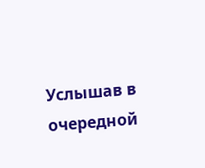Услышав в очередной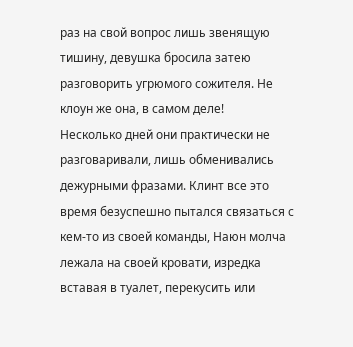раз на свой вопрос лишь звенящую тишину, девушка бросила затею разговорить угрюмого сожителя. Не клоун же она, в самом деле!
Несколько дней они практически не разговаривали, лишь обменивались дежурными фразами. Клинт все это время безуспешно пытался связаться с кем-то из своей команды, Наюн молча лежала на своей кровати, изредка вставая в туалет, перекусить или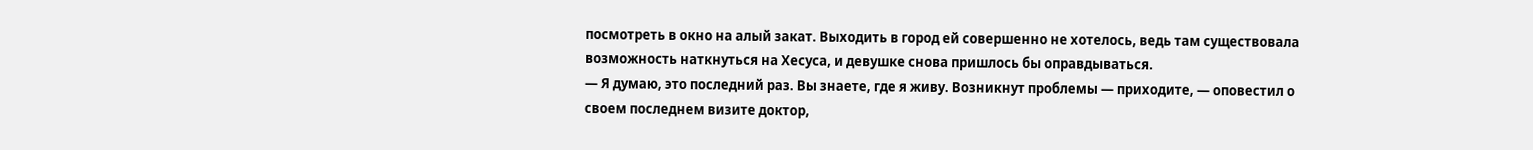посмотреть в окно на алый закат. Выходить в город ей совершенно не хотелось, ведь там существовала возможность наткнуться на Хесуса, и девушке снова пришлось бы оправдываться.
— Я думаю, это последний раз. Вы знаете, где я живу. Возникнут проблемы — приходите, — оповестил о своем последнем визите доктор,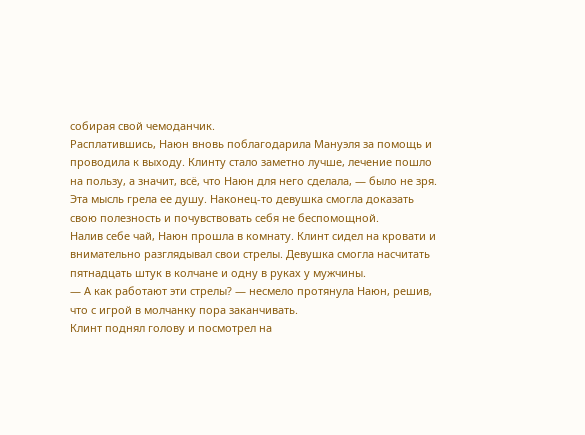собирая свой чемоданчик.
Расплатившись, Наюн вновь поблагодарила Мануэля за помощь и проводила к выходу. Клинту стало заметно лучше, лечение пошло на пользу, а значит, всё, что Наюн для него сделала, — было не зря. Эта мысль грела ее душу. Наконец-то девушка смогла доказать свою полезность и почувствовать себя не беспомощной.
Налив себе чай, Наюн прошла в комнату. Клинт сидел на кровати и внимательно разглядывал свои стрелы. Девушка смогла насчитать пятнадцать штук в колчане и одну в руках у мужчины.
— А как работают эти стрелы? — несмело протянула Наюн, решив, что с игрой в молчанку пора заканчивать.
Клинт поднял голову и посмотрел на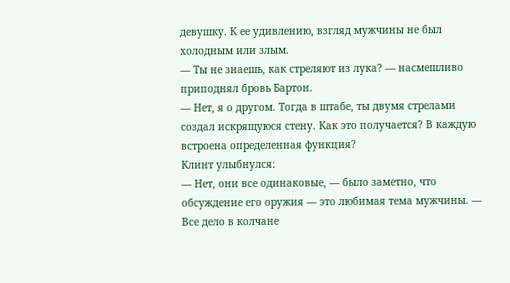девушку. К ее удивлению, взгляд мужчины не был холодным или злым.
— Ты не знаешь, как стреляют из лука? — насмешливо приподнял бровь Бартон.
— Нет, я о другом. Тогда в штабе, ты двумя стрелами создал искрящуюся стену. Как это получается? В каждую встроена определенная функция?
Клинт улыбнулся:
— Нет, они все одинаковые, — было заметно, что обсуждение его оружия — это любимая тема мужчины. — Все дело в колчане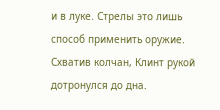и в луке. Стрелы это лишь способ применить оружие.
Схватив колчан, Клинт рукой дотронулся до дна.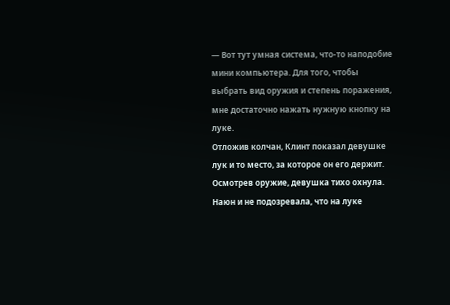— Вот тут умная система, что-то наподобие мини компьютера. Для того, чтобы выбрать вид оружия и степень поражения, мне достаточно нажать нужную кнопку на луке.
Отложив колчан, Клинт показал девушке лук и то место, за которое он его держит. Осмотрев оружие, девушка тихо охнула. Наюн и не подозревала, что на луке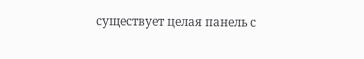существует целая панель с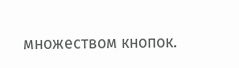множеством кнопок.